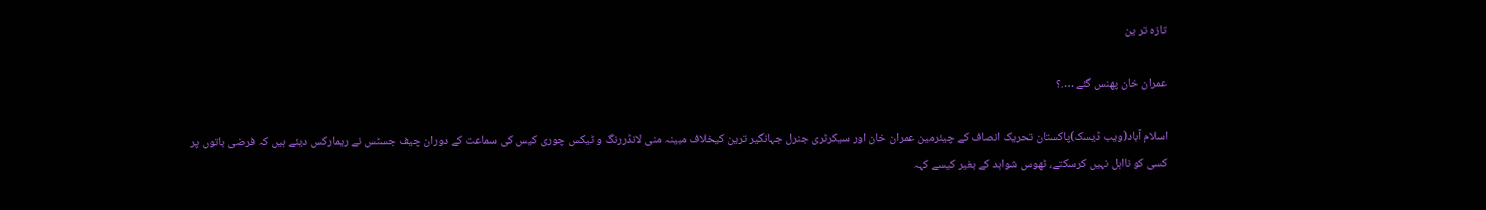تازہ تر ین

عمران خان پھنس گئے ….؟

اسلام آباد(ویب ڈیسک)پاکستان تحریک انصاف کے چیئرمین عمران خان اور سیکرٹری جنرل جہانگیر ترین کیخلاف مبینہ منی لانڈررنگ و ٹیکس چوری کیس کی سماعت کے دوران چیف جسٹس نے ریمارکس دیئے ہیں کہ فرضی باتوں پر کسی کو نااہل نہیں کرسکتے، ٹھوس شواہد کے بغیر کیسے کہہ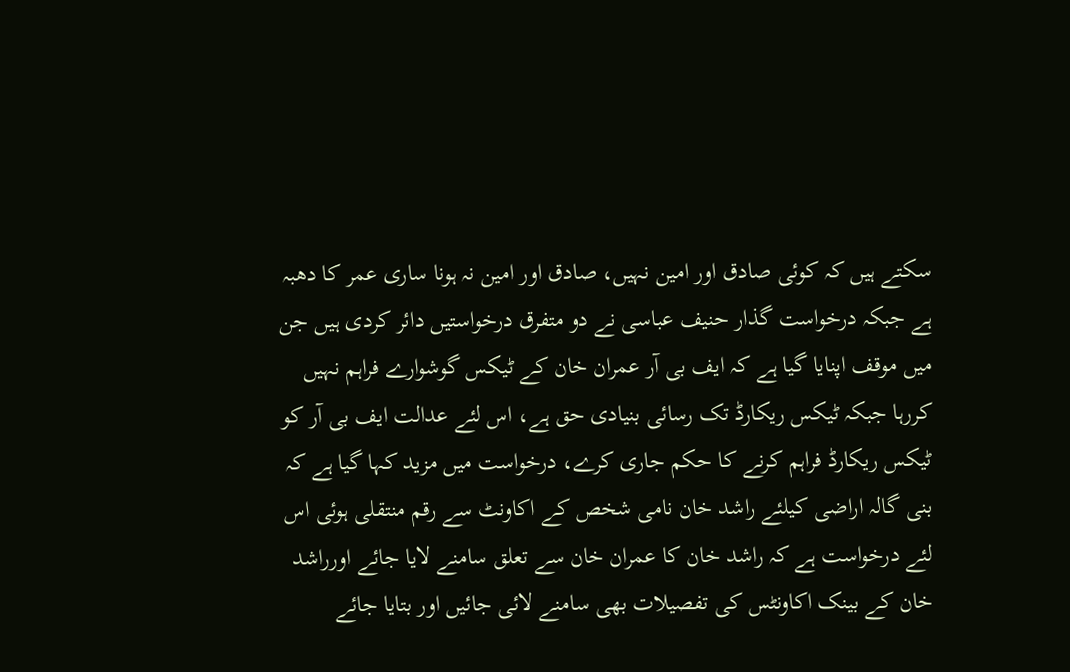سکتے ہیں کہ کوئی صادق اور امین نہیں، صادق اور امین نہ ہونا ساری عمر کا دھبہ ہے جبکہ درخواست گذار حنیف عباسی نے دو متفرق درخواستیں دائر کردی ہیں جن میں موقف اپنایا گیا ہے کہ ایف بی آر عمران خان کے ٹیکس گوشوارے فراہم نہیں کررہا جبکہ ٹیکس ریکارڈ تک رسائی بنیادی حق ہے، اس لئے عدالت ایف بی آر کو ٹیکس ریکارڈ فراہم کرنے کا حکم جاری کرے، درخواست میں مزید کہا گیا ہے کہ بنی گالہ اراضی کیلئے راشد خان نامی شخص کے اکاونٹ سے رقم منتقلی ہوئی اس لئے درخواست ہے کہ راشد خان کا عمران خان سے تعلق سامنے لایا جائے اورراشد خان کے بینک اکاونٹس کی تفصیلات بھی سامنے لائی جائیں اور بتایا جائے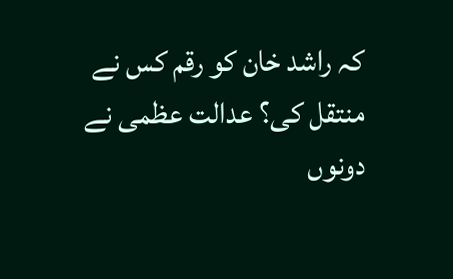کہ راشد خان کو رقم کس نے منتقل کی؟ عدالت عظمی نے دونوں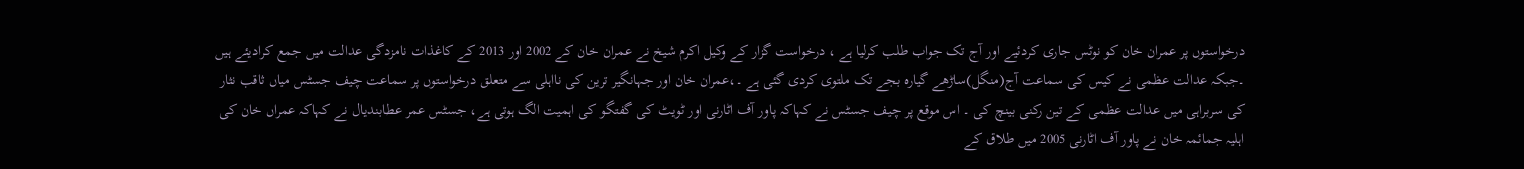درخواستوں پر عمران خان کو نوٹس جاری کردئیے اور آج تک جواب طلب کرلیا ہے ، درخواست گزار کے وکیل اکرم شیخ نے عمران خان کے 2002 اور 2013 کے کاغذات نامزدگی عدالت میں جمع کرادیئے ہیں ۔جبکہ عدالت عظمی نے کیس کی سماعت آج(منگل)ساڑھے گیارہ بجے تک ملتوی کردی گئی ہے ۔،عمران خان اور جہانگیر ترین کی نااہلی سے متعلق درخواستوں پر سماعت چیف جسٹس میاں ثاقب نثار کی سربراہی میں عدالت عظمی کے تین رکنی بینچ کی ۔ اس موقع پر چیف جسٹس نے کہاکہ پاور آف اٹارنی اور ٹویٹ کی گفتگو کی اہمیت الگ ہوتی ہے، جسٹس عمر عطابندیال نے کہاکہ عمراں خان کی اہلیہ جمائمہ خان نے پاور آف اٹارنی 2005 میں طلاق کے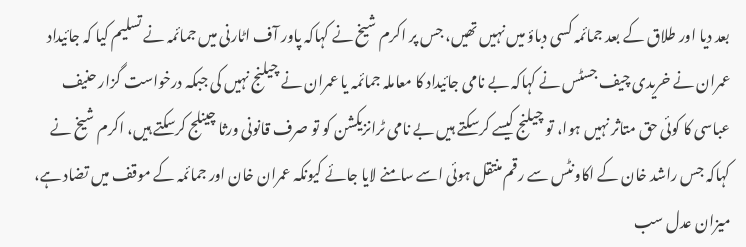بعد دیا اور طلاق کے بعد جمائمہ کسی دباؤ میں نہیں تھیں، جس پر اکرم شیخ نے کہاکہ پاور آف اٹارنی میں جمائمہ نے تسلیم کیا کہ جائیداد عمران نے خریدی چیف جسٹس نے کہاکہ بے نامی جائیداد کا معاملہ جمائمہ یا عمران نے چیلنج نہیں کی جبکہ درخواست گزار حنیف عباسی کا کوئی حق متاثر نہیں ہوا، تو چیلنج کیسے کرسکتے ہیں بے نامی ٹرانزیکشن کو تو صرف قانونی ورثا چینلج کرسکتے ہیں، اکرم شیخ نے کہاکہ جس راشد خان کے اکاونٹس سے رقم منتقل ہوئی اسے سامنے لایا جائے کیونکہ عمران خان اور جمائمہ کے موقف میں تضاد ہے، میزان عدل سب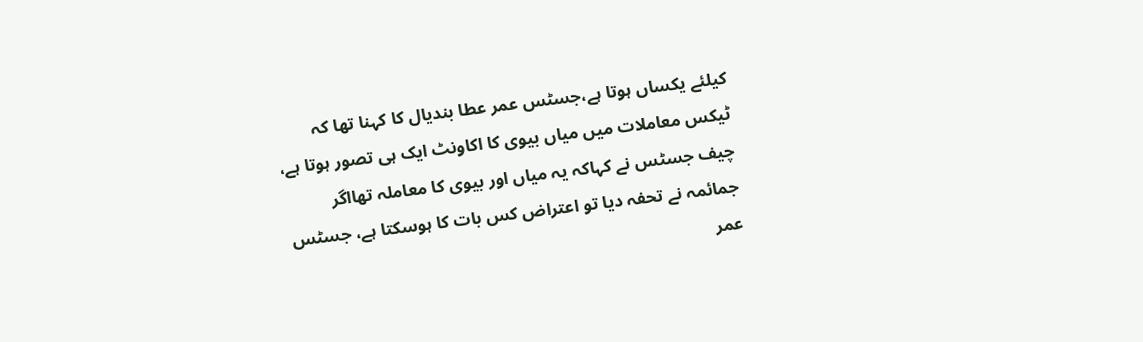کیلئے یکساں ہوتا ہے،جسٹس عمر عطا بندیال کا کہنا تھا کہ ٹیکس معاملات میں میاں بیوی کا اکاونٹ ایک ہی تصور ہوتا ہے، چیف جسٹس نے کہاکہ یہ میاں اور بیوی کا معاملہ تھااگر جمائمہ نے تحفہ دیا تو اعتراض کس بات کا ہوسکتا ہے، جسٹس عمر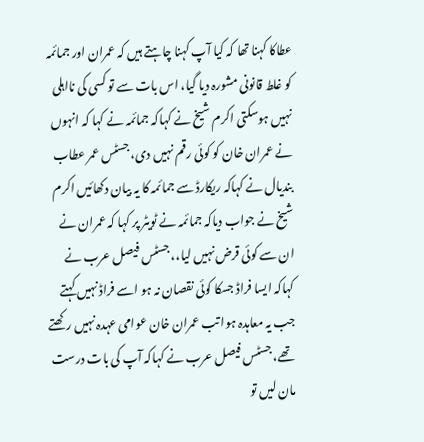عطاکا کہنا تھا کہ کیا آپ کہنا چاہتے ہیں کہ عمران اور جمائمہ کو غلط قانونی مشورہ دیا گیا، اس بات سے تو کسی کی نااہلی نہیں ہوسکتی اکرم شیخ نے کہاکہ جمائمہ نے کہا کہ انہوں نے عمران خان کو کوئی رقم نہیں دی، جسٹس عمر عطاب بندیال نے کہاکہ ریکارڈ سے جمائمہ کا یہ بیان دکھائیں اکرم شیخ نے جواب دیاکہ جمائمہ نے ٹویٹر پر کہا کہ عمران نے ان سے کوئی قرض نہیں لیا،، جسٹس فیصل عرب نے کہاکہ ایسا فراڈ جسکا کوئی نقصان نہ ہو اسے فراڈ نہیں کہتے جب یہ معاہدہ ہوا تب عمران خان عوامی عہدہ نہیں رکھتے تھے، جسٹس فیصل عرب نے کہاکہ آپ کی بات درست مان لیں تو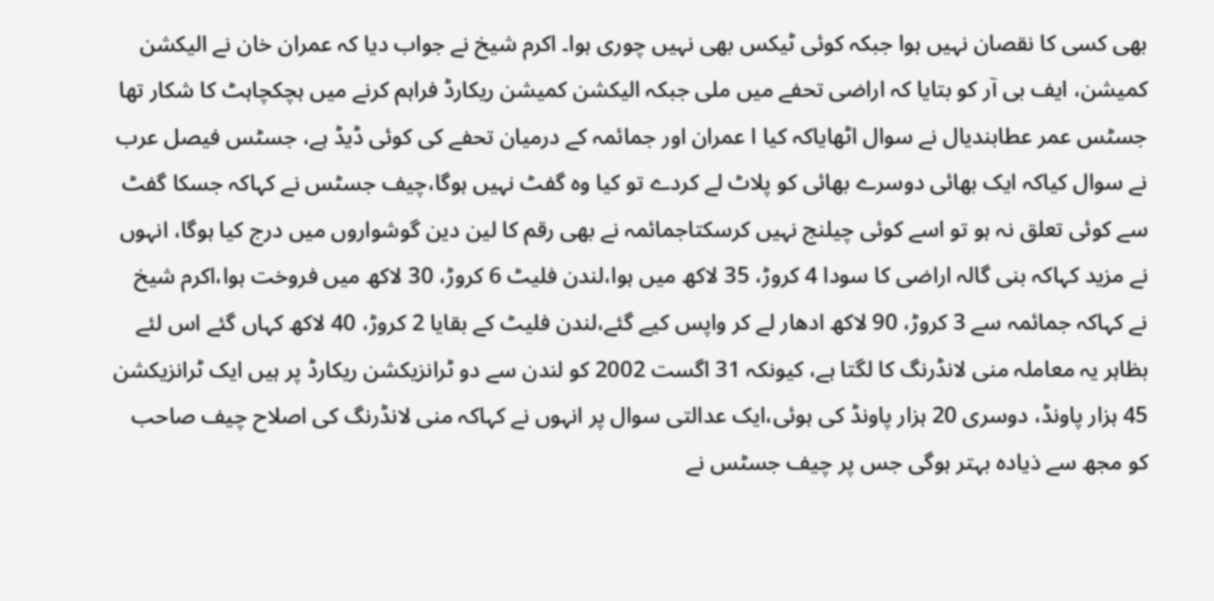بھی کسی کا نقصان نہیں ہوا جبکہ کوئی ٹیکس بھی نہیں چوری ہوا۔ اکرم شیخ نے جواب دیا کہ عمران خان نے الیکشن کمیشن، ایف بی آر کو بتایا کہ اراضی تحفے میں ملی جبکہ الیکشن کمیشن ریکارڈ فراہم کرنے میں ہچکچاہٹ کا شکار تھا جسٹس عمر عطابندیال نے سوال اٹھایاکہ کیا ا عمران اور جمائمہ کے درمیان تحفے کی کوئی ڈیڈ ہے، جسٹس فیصل عرب نے سوال کیاکہ ایک بھائی دوسرے بھائی کو پلاٹ لے کردے تو کیا وہ گفٹ نہیں ہوگا،چیف جسٹس نے کہاکہ جسکا گفٹ سے کوئی تعلق نہ ہو تو اسے کوئی چیلنج نہیں کرسکتاجمائمہ نے بھی رقم کا لین دین گوشواروں میں درج کیا ہوگا، انہوں نے مزید کہاکہ بنی گالہ اراضی کا سودا 4 کروڑ، 35 لاکھ میں ہوا،لندن فلیٹ 6 کروڑ، 30 لاکھ میں فروخت ہوا،اکرم شیخ نے کہاکہ جمائمہ سے 3 کروڑ، 90 لاکھ ادھار لے کر واپس کیے گئے،لندن فلیٹ کے بقایا 2 کروڑ، 40 لاکھ کہاں گئے اس لئے بظاہر یہ معاملہ منی لانڈرنگ کا لگتا ہے، کیونکہ 31 اگست 2002 کو لندن سے دو ٹرانزیکشن ریکارڈ پر ہیں ایک ٹرانزیکشن 45 ہزار پاونڈ، دوسری 20 ہزار پاونڈ کی ہوئی،ایک عدالتی سوال پر انہوں نے کہاکہ منی لانڈرنگ کی اصلاح چیف صاحب کو مجھ سے ذیادہ بہتر ہوگی جس پر چیف جسٹس نے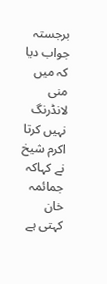برجستہ جواب دیا کہ میں منی لانڈرنگ نہیں کرتا اکرم شیخ نے کہاکہ جمائمہ خان کہتی ہے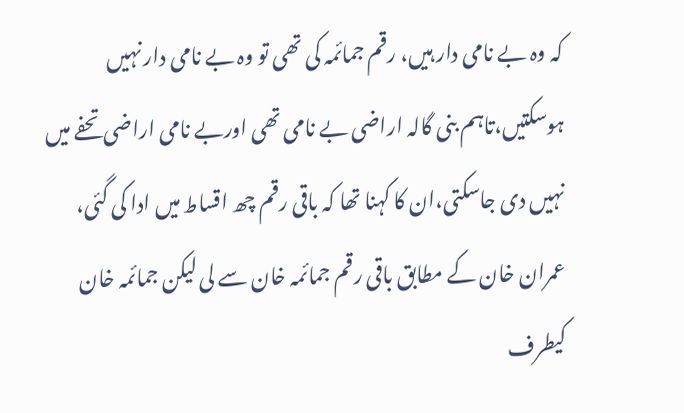کہ وہ بے نامی دار ہیں، رقم جمائمہ کی تھی تو وہ بے نامی دار نہیں ہوسکتیں،تاہم بنی گالہ اراضی بے نامی تھی اوربے نامی اراضی تحفے میں نہیں دی جاسکتی،ان کا کہنا تھا کہ باقی رقم چھ اقساط میں ادا کی گئی، عمران خان کے مطابق باقی رقم جمائمہ خان سے لی لیکن جمائمہ خان کیطرف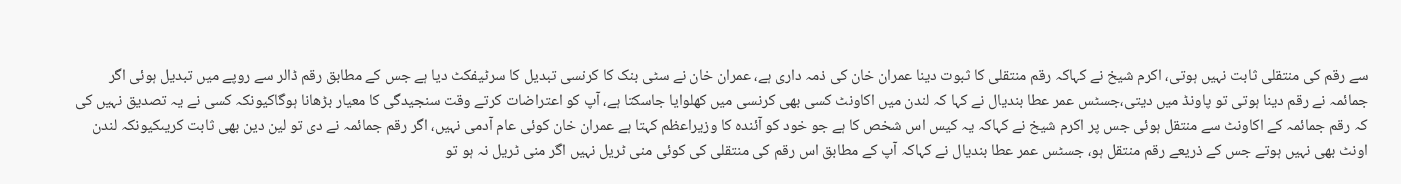سے رقم کی منتقلی ثابت نہیں ہوتی، اکرم شیخ نے کہاکہ رقم منتقلی کا ثبوت دینا عمران خان کی ذمہ داری ہے، عمران خان نے سٹی بنک کا کرنسی تبدیل کا سرٹیفکٹ دیا ہے جس کے مطابق رقم ڈالر سے روپے میں تبدیل ہوئی اگر جمائمہ نے رقم دینا ہوتی تو پاونڈ میں دیتی،جسٹس عمر عطا بندیال نے کہا کہ لندن میں اکاونٹ کسی بھی کرنسی میں کھلوایا جاسکتا ہے، آپ کو اعتراضات کرتے وقت سنجیدگی کا معیار بڑھانا ہوگاکیونکہ کسی نے یہ تصدیق نہیں کی کہ رقم جمائمہ کے اکاونٹ سے منتقل ہوئی جس پر اکرم شیخ نے کہاکہ یہ کیس اس شخص کا ہے جو خود کو آئندہ کا وزیراعظم کہتا ہے عمران خان کوئی عام آدمی نہیں، اگر رقم جمائمہ نے دی تو لین دین بھی ثابت کریںکیونکہ لندن اونٹ بھی نہیں ہوتے جس کے ذریعے رقم منتقل ہو، جسٹس عمر عطا بندیال نے کہاکہ آپ کے مطابق اس رقم کی منتقلی کی کوئی منی ٹریل نہیں اگر منی ٹریل نہ ہو تو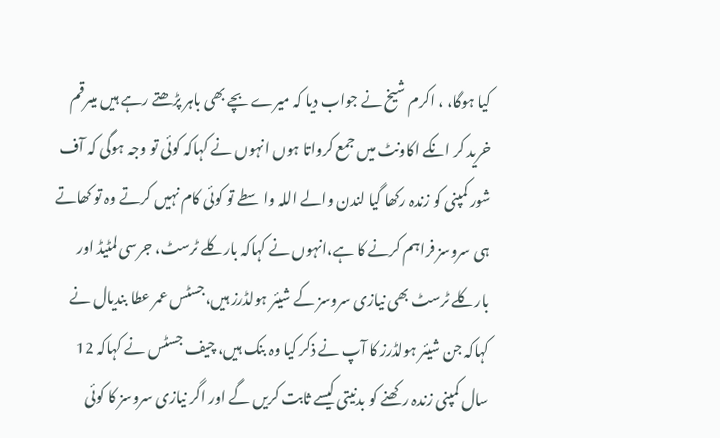کیا ہوگا، ، اکرم شیخ نے جواب دیا کہ میرے بچے بھی باہر پڑھتے رہے ہیں میںرقم خرید کر انکے اکاونٹ میں جمع کرواتا ہوں انہوں نے کہاکہ کوئی تو وجہ ہوگی کہ آف شور کمپنی کو زندہ رکھا گیا لندن والے اللہ واسطے تو کوئی کام نہیں کرتے وہ تو کھاتے ہی سروسز فراہم کرنے کا ہے،انہوں نے کہاکہ بارکلے ٹرسٹ، جرسی لمٹیڈ اور بارکلے ٹرسٹ بھی نیازی سروسز کے شیئر ہولڈرز ہیں،جسٹس عمر عطا بندیال نے کہاکہ جن شیئر ہولڈرز کا آپ نے ذکر کیا وہ بنک ہیں، چیف جسٹس نے کہاکہ 12 سال کمپنی زندہ رکھنے کو بدنیتی کیسے ثابت کریں گے اور اگر نیازی سروسز کا کوئی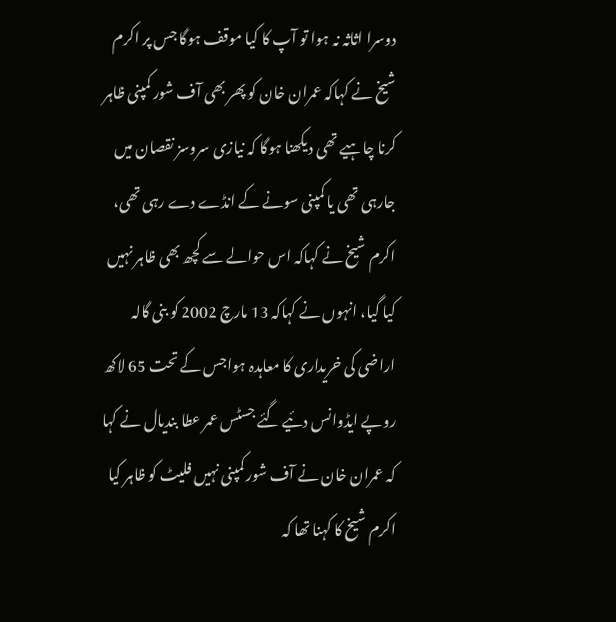دوسرا اثاثہ نہ ہوا تو آپ کا کیا موقف ہوگا جس پر اکرم شیخ نے کہاکہ عمران خان کو پھر بھی آف شور کمپنی ظاہر کرنا چاہیے تھی دیکھنا ہوگا کہ نیازی سروسز نقصان میں جارہی تھی یا کمپنی سونے کے انڈے دے رہی تھی، اکرم شیخ نے کہاکہ اس حوالے سے کچھ بھی ظاہر نہیں کیا گیا، انہوں نے کہاکہ 13 مارچ 2002 کو بنی گالہ اراضی کی خریداری کا معاہدہ ہواجس کے تحت 65 لاکھ روپے ایڈوانس دئیے گئے جسٹس عمر عطا بندیال نے کہا کہ عمران خان نے آف شور کمپنی نہیں فلیٹ کو ظاہر کیا اکرم شیخ کا کہنا تھا کہ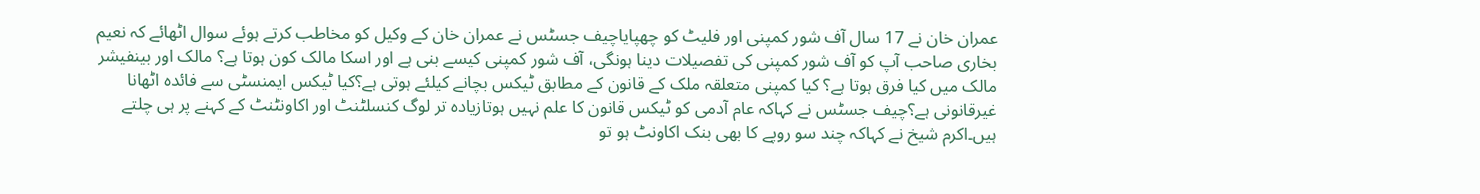عمران خان نے 17 سال آف شور کمپنی اور فلیٹ کو چھپایاچیف جسٹس نے عمران خان کے وکیل کو مخاطب کرتے ہوئے سوال اٹھائے کہ نعیم بخاری صاحب آپ کو آف شور کمپنی کی تفصیلات دینا ہونگی، آف شور کمپنی کیسے بنی ہے اور اسکا مالک کون ہوتا ہے؟ مالک اور بینفیشر مالک میں کیا فرق ہوتا ہے؟ کیا کمپنی متعلقہ ملک کے قانون کے مطابق ٹیکس بچانے کیلئے ہوتی ہے؟کیا ٹیکس ایمنسٹی سے فائدہ اٹھانا غیرقانونی ہے؟چیف جسٹس نے کہاکہ عام آدمی کو ٹیکس قانون کا علم نہیں ہوتازیادہ تر لوگ کنسلٹنٹ اور اکاونٹنٹ کے کہنے پر ہی چلتے ہیں۔اکرم شیخ نے کہاکہ چند سو روپے کا بھی بنک اکاونٹ ہو تو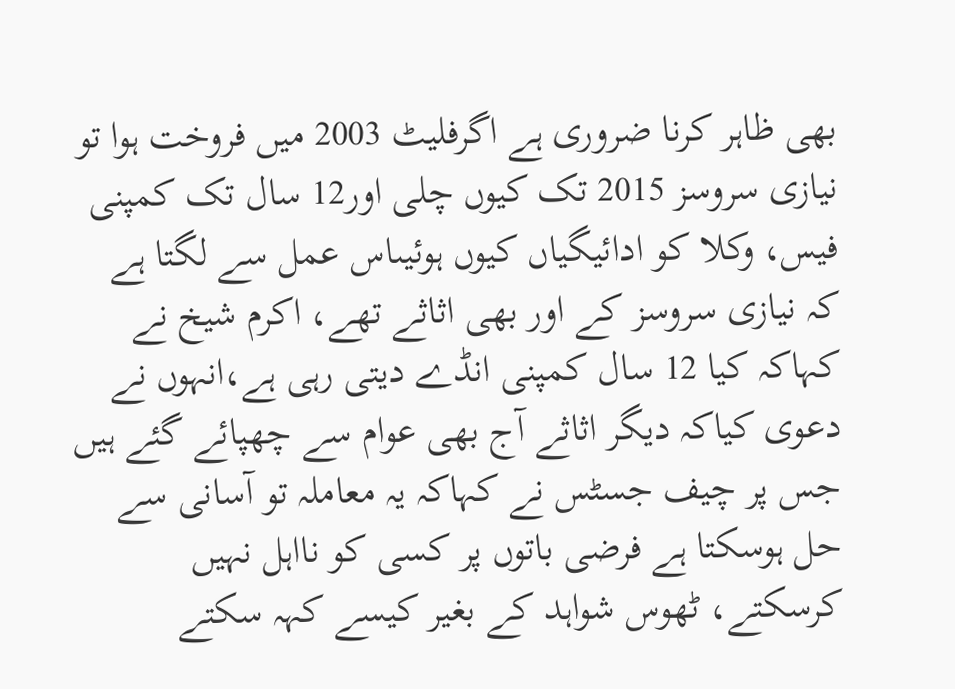بھی ظاہر کرنا ضروری ہے اگرفلیٹ 2003 میں فروخت ہوا تو نیازی سروسز 2015 تک کیوں چلی اور12 سال تک کمپنی فیس، وکلا کو ادائیگیاں کیوں ہوئیںاس عمل سے لگتا ہے کہ نیازی سروسز کے اور بھی اثاثے تھے، اکرم شیخ نے کہاکہ کیا 12 سال کمپنی انڈے دیتی رہی ہے،انہوں نے دعوی کیاکہ دیگر اثاثے آج بھی عوام سے چھپائے گئے ہیں جس پر چیف جسٹس نے کہاکہ یہ معاملہ تو آسانی سے حل ہوسکتا ہے فرضی باتوں پر کسی کو نااہل نہیں کرسکتے، ٹھوس شواہد کے بغیر کیسے کہہ سکتے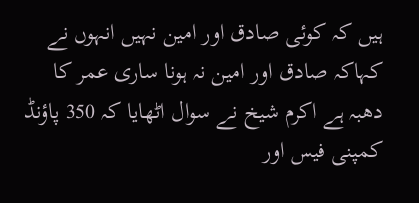ہیں کہ کوئی صادق اور امین نہیں انہوں نے کہاکہ صادق اور امین نہ ہونا ساری عمر کا دھبہ ہے اکرم شیخ نے سوال اٹھایا کہ 350 پاؤنڈ کمپنی فیس اور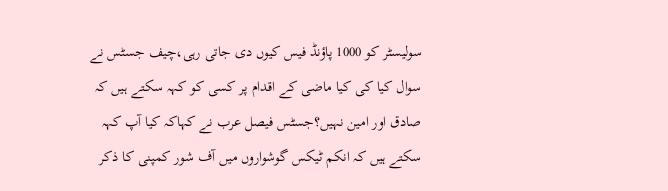سولیسٹر کو 1000 پاؤنڈ فیس کیوں دی جاتی رہی،چیف جسٹس نے سوال کیا کی کیا ماضی کے اقدام پر کسی کو کہہ سکتے ہیں کہ صادق اور امین نہیں؟جسٹس فیصل عرب نے کہاکہ کیا آپ کہہ سکتے ہیں کہ انکم ٹیکس گوشواروں میں آف شور کمپنی کا ذکر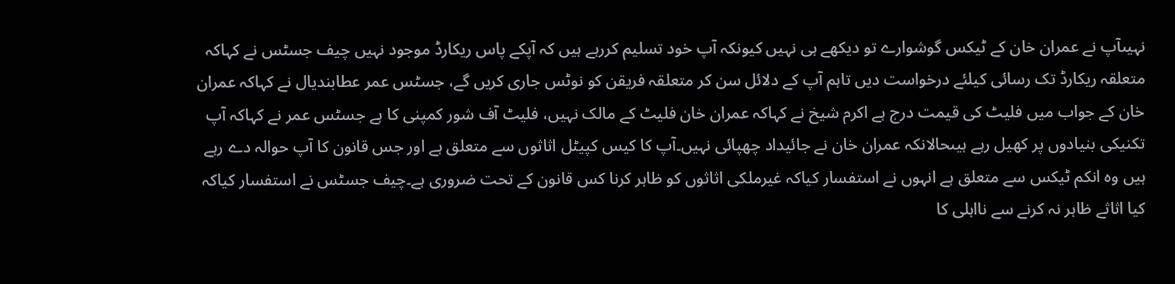نہیںآپ نے عمران خان کے ٹیکس گوشوارے تو دیکھے ہی نہیں کیونکہ آپ خود تسلیم کررہے ہیں کہ آپکے پاس ریکارڈ موجود نہیں چیف جسٹس نے کہاکہ متعلقہ ریکارڈ تک رسائی کیلئے درخواست دیں تاہم آپ کے دلائل سن کر متعلقہ فریقن کو نوٹس جاری کریں گے، جسٹس عمر عطابندیال نے کہاکہ عمران خان کے جواب میں فلیٹ کی قیمت درج ہے اکرم شیخ نے کہاکہ عمران خان فلیٹ کے مالک نہیں، فلیٹ آف شور کمپنی کا ہے جسٹس عمر نے کہاکہ آپ تکنیکی بنیادوں پر کھیل رہے ہیںحالانکہ عمران خان نے جائیداد چھپائی نہیں۔آپ کا کیس کپیٹل اثاثوں سے متعلق ہے اور جس قانون کا آپ حوالہ دے رہے ہیں وہ انکم ٹیکس سے متعلق ہے انہوں نے استفسار کیاکہ غیرملکی اثاثوں کو ظاہر کرنا کس قانون کے تحت ضروری ہے۔چیف جسٹس نے استفسار کیاکہ کیا اثاثے ظاہر نہ کرنے سے نااہلی کا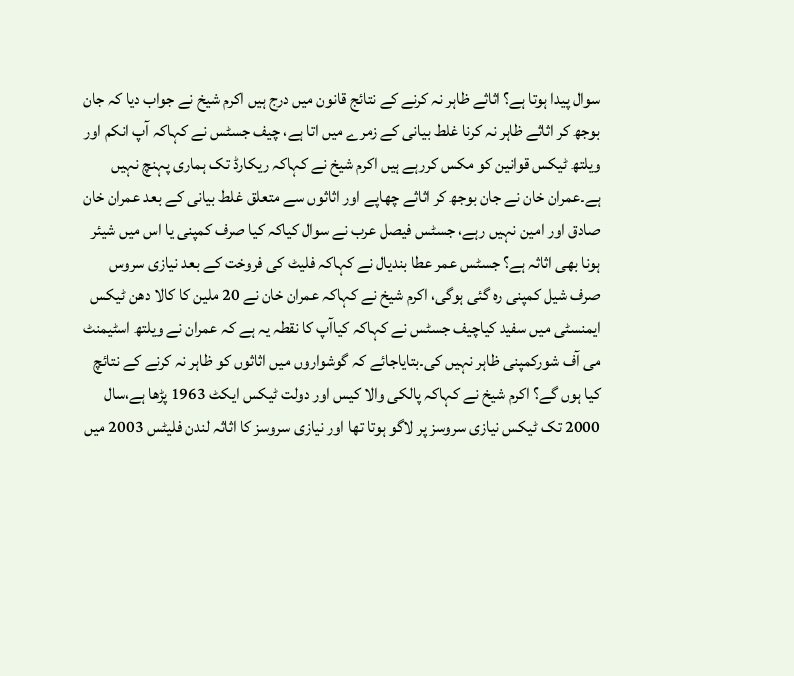سوال پیدا ہوتا ہے؟ اثاثے ظاہر نہ کرنے کے نتائج قانون میں درج ہیں اکرم شیخ نے جواب دیا کہ جان بوجھ کر اثاثے ظاہر نہ کرنا غلط بیانی کے زمرے میں اتا ہے، چیف جسٹس نے کہاکہ آپ انکم اور ویلتھ ٹیکس قوانین کو مکس کررہے ہیں اکرم شیخ نے کہاکہ ریکارڈ تک ہماری پہنچ نہیں ہے۔عمران خان نے جان بوجھ کر اثاثے چھاپے اور اثاثوں سے متعلق غلط بیانی کے بعد عمران خان صادق اور امین نہیں رہے، جسٹس فیصل عرب نے سوال کیاکہ کیا صرف کمپنی یا اس میں شیئر ہونا بھی اثاثہ ہے؟ جسٹس عمر عطا بندیال نے کہاکہ فلیٹ کی فروخت کے بعد نیازی سروس صرف شیل کمپنی رہ گئی ہوگی، اکرم شیخ نے کہاکہ عمران خان نے 20 ملین کا کالا دھن ٹیکس ایمنسٹی میں سفید کیاچیف جسٹس نے کہاکہ کیاآپ کا نقطہ یہ ہے کہ عمران نے ویلتھ اسٹیمنٹ می آف شورکمپنی ظاہر نہیں کی۔بتایاجائے کہ گوشواروں میں اثاثوں کو ظاہر نہ کرنے کے نتائچ کیا ہوں گے؟ اکرم شیخ نے کہاکہ پالکی والا کیس اور دولت ٹیکس ایکٹ 1963 پڑھا ہے،سال 2000 تک ٹیکس نیازی سروسز پر لاگو ہوتا تھا اور نیازی سروسز کا اثاثہ لندن فلیٹس 2003 میں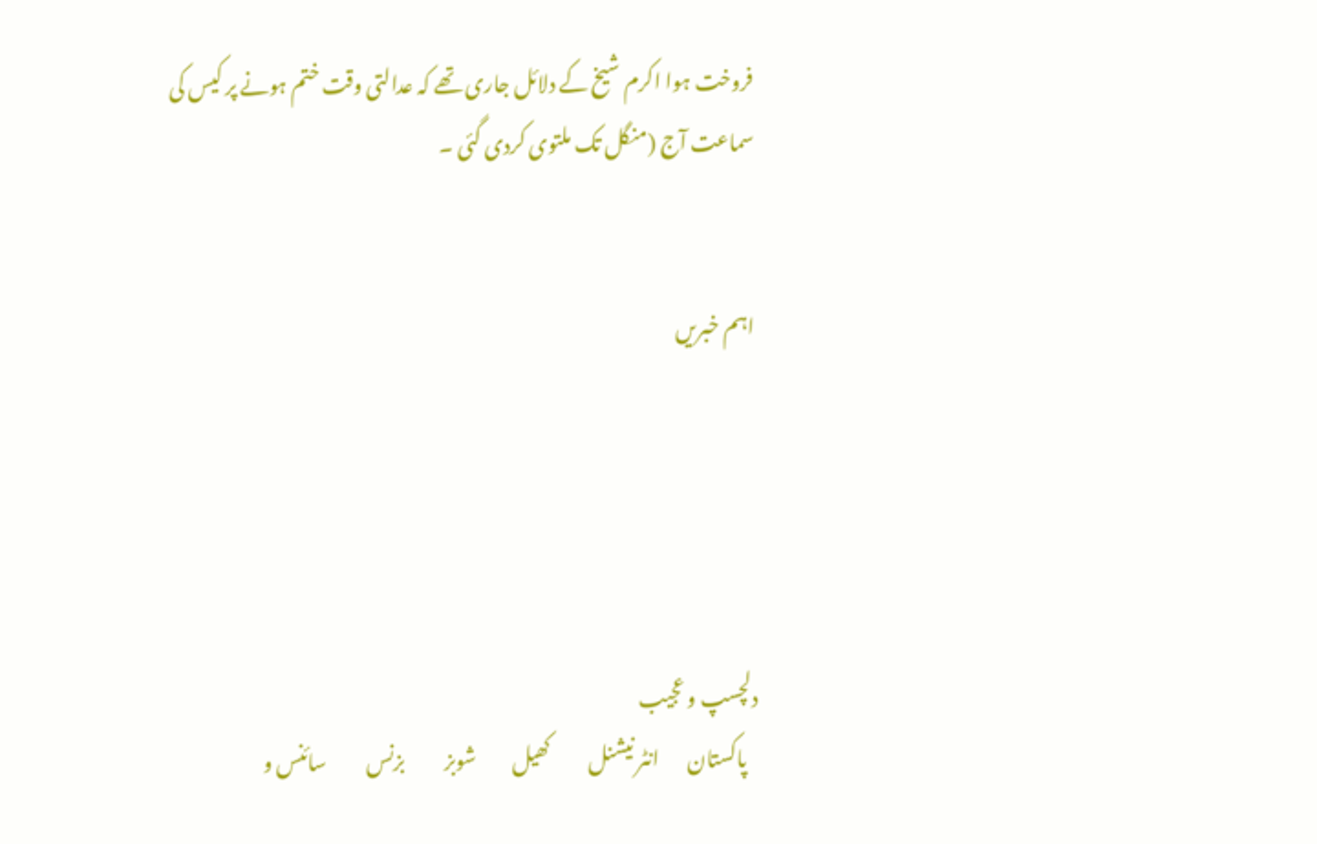فروخت ہوا اکرم شیخ کے دلائل جاری تھے کہ عدالتی وقت ختم ہونے پر کیس کی سماعت آج (منگل تک ملتوی کردی گئی ۔


اہم خبریں





دلچسپ و عجیب
   پاکستان       انٹر نیشنل          کھیل         شوبز          بزنس          سائنس و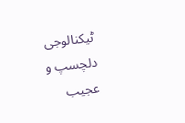ٹیکنالوجی         دلچسپ و عجیب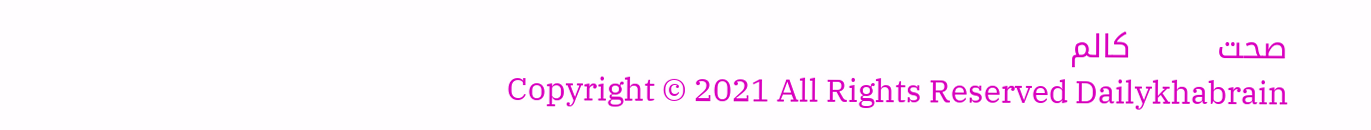صحت        کالم
Copyright © 2021 All Rights Reserved Dailykhabrain